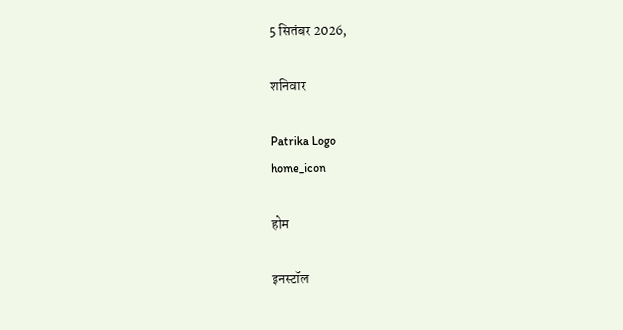5 सितंबर 2026,

शनिवार

Patrika Logo
home_icon

होम

इनस्टॉल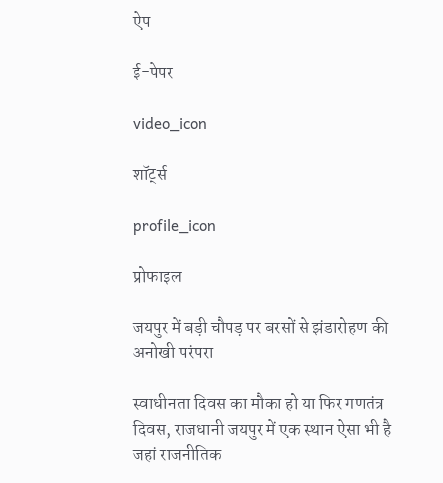ऐप

ई-पेपर

video_icon

शॉर्ट्स

profile_icon

प्रोफाइल

जयपुर में बड़ी चौपड़ पर बरसों से झंडारोहण की अनोखी परंपरा

स्वाधीनता दिवस का मौका हो या फिर गणतंत्र दिवस, राजधानी जयपुर में एक स्थान ऐसा भी है जहां राजनीतिक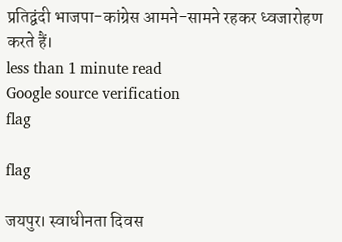प्रतिद्वंदी भाजपा-कांग्रेस आमने-सामने रहकर ध्वजारोहण करते हैं।
less than 1 minute read
Google source verification
flag

flag

जयपुर। स्वाधीनता दिवस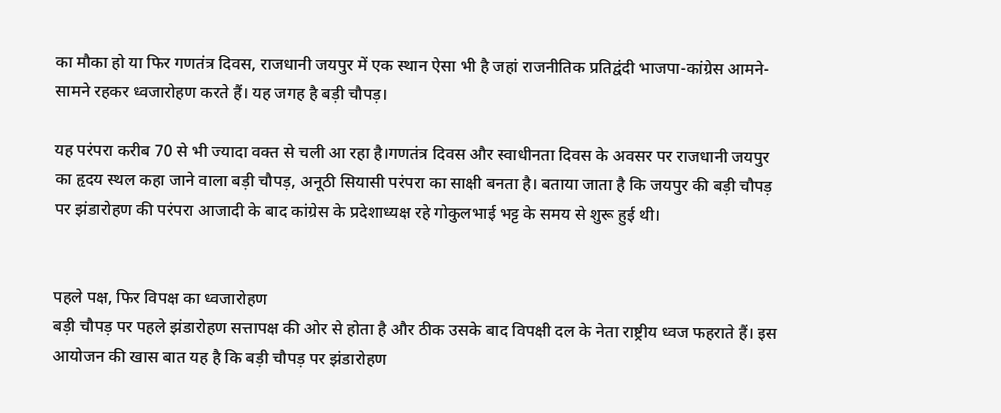का मौका हो या फिर गणतंत्र दिवस, राजधानी जयपुर में एक स्थान ऐसा भी है जहां राजनीतिक प्रतिद्वंदी भाजपा-कांग्रेस आमने-सामने रहकर ध्वजारोहण करते हैं। यह जगह है बड़ी चौपड़।

यह परंपरा करीब 70 से भी ज्यादा वक्त से चली आ रहा है।गणतंत्र दिवस और स्वाधीनता दिवस के अवसर पर राजधानी जयपुर का हृदय स्थल कहा जाने वाला बड़ी चौपड़, अनूठी सियासी परंपरा का साक्षी बनता है। बताया जाता है कि जयपुर की बड़ी चौपड़ पर झंडारोहण की परंपरा आजादी के बाद कांग्रेस के प्रदेशाध्यक्ष रहे गोकुलभाई भट्ट के समय से शुरू हुई थी।


पहले पक्ष, फिर विपक्ष का ध्वजारोहण
बड़ी चौपड़ पर पहले झंडारोहण सत्तापक्ष की ओर से होता है और ठीक उसके बाद विपक्षी दल के नेता राष्ट्रीय ध्वज फहराते हैं। इस आयोजन की खास बात यह है कि बड़ी चौपड़ पर झंडारोहण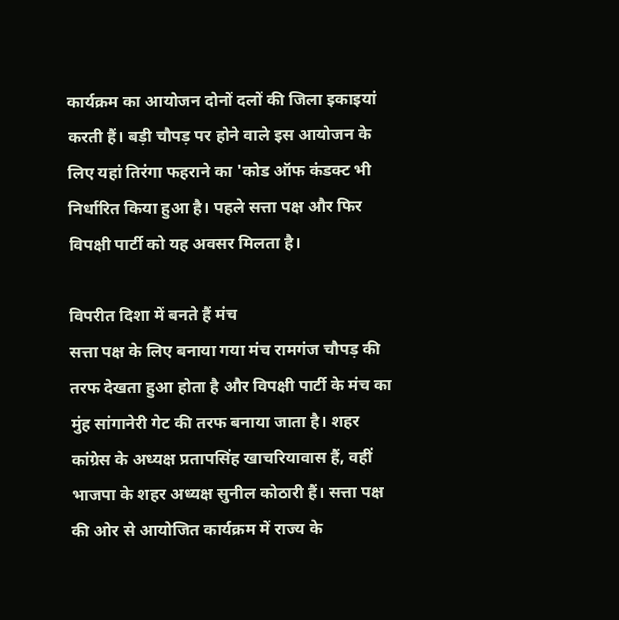कार्यक्रम का आयोजन दोनों दलों की जिला इकाइयां करती हैं। बड़ी चौपड़ पर होने वाले इस आयोजन के लिए यहां तिरंगा फहराने का 'कोड ऑफ कंडक्ट भी निर्धारित किया हुआ है। पहले सत्ता पक्ष और फिर विपक्षी पार्टी को यह अवसर मिलता है।

विपरीत दिशा में बनते हैं मंच
सत्ता पक्ष के लिए बनाया गया मंच रामगंज चौपड़ की तरफ देखता हुआ होता है और विपक्षी पार्टी के मंच का मुंह सांगानेरी गेट की तरफ बनाया जाता है। शहर कांग्रेस के अध्यक्ष प्रतापसिंह खाचरियावास हैं, वहीं भाजपा के शहर अध्यक्ष सुनील कोठारी हैं। सत्ता पक्ष की ओर से आयोजित कार्यक्रम में राज्य के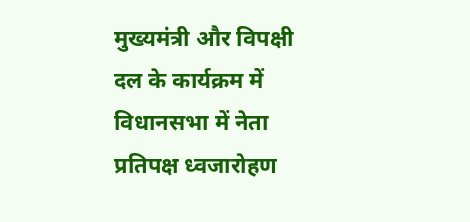मुख्यमंत्री और विपक्षी दल के कार्यक्रम में विधानसभा में नेता प्रतिपक्ष ध्वजारोहण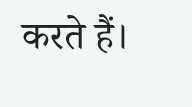करते हैं।